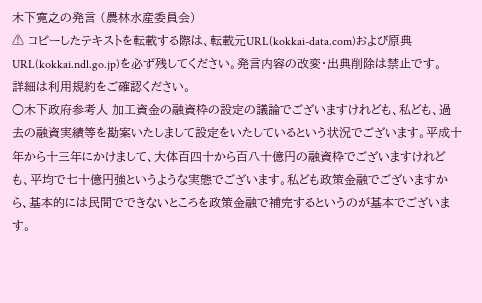木下寛之の発言 (農林水産委員会)
⚠ コピーしたテキストを転載する際は、転載元URL(kokkai-data.com)および原典URL(kokkai.ndl.go.jp)を必ず残してください。発言内容の改変・出典削除は禁止です。
詳細は利用規約をご確認ください。
○木下政府参考人 加工資金の融資枠の設定の議論でございますけれども、私ども、過去の融資実績等を勘案いたしまして設定をいたしているという状況でございます。平成十年から十三年にかけまして、大体百四十から百八十億円の融資枠でございますけれども、平均で七十億円強というような実態でございます。私ども政策金融でございますから、基本的には民間でできないところを政策金融で補完するというのが基本でございます。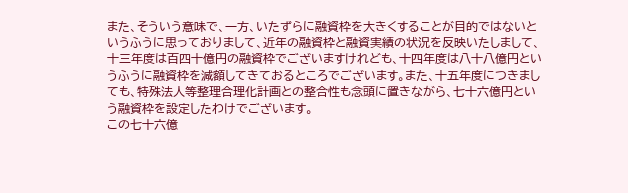また、そういう意味で、一方、いたずらに融資枠を大きくすることが目的ではないというふうに思っておりまして、近年の融資枠と融資実績の状況を反映いたしまして、十三年度は百四十億円の融資枠でございますけれども、十四年度は八十八億円というふうに融資枠を減額してきておるところでございます。また、十五年度につきましても、特殊法人等整理合理化計画との整合性も念頭に置きながら、七十六億円という融資枠を設定したわけでございます。
この七十六億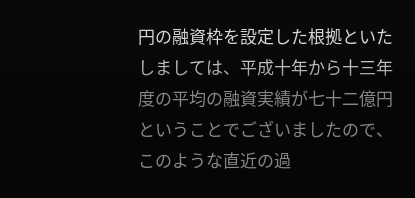円の融資枠を設定した根拠といたしましては、平成十年から十三年度の平均の融資実績が七十二億円ということでございましたので、このような直近の過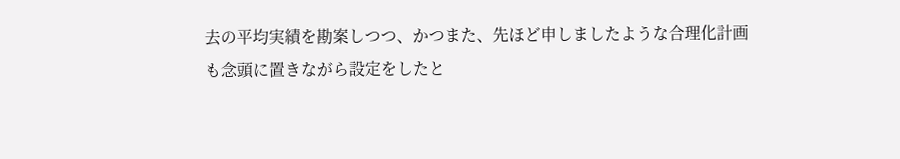去の平均実績を勘案しつつ、かつまた、先ほど申しましたような合理化計画も念頭に置きながら設定をしたと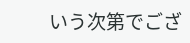いう次第でござ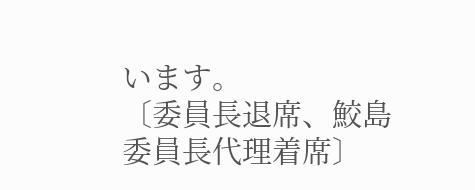います。
〔委員長退席、鮫島委員長代理着席〕